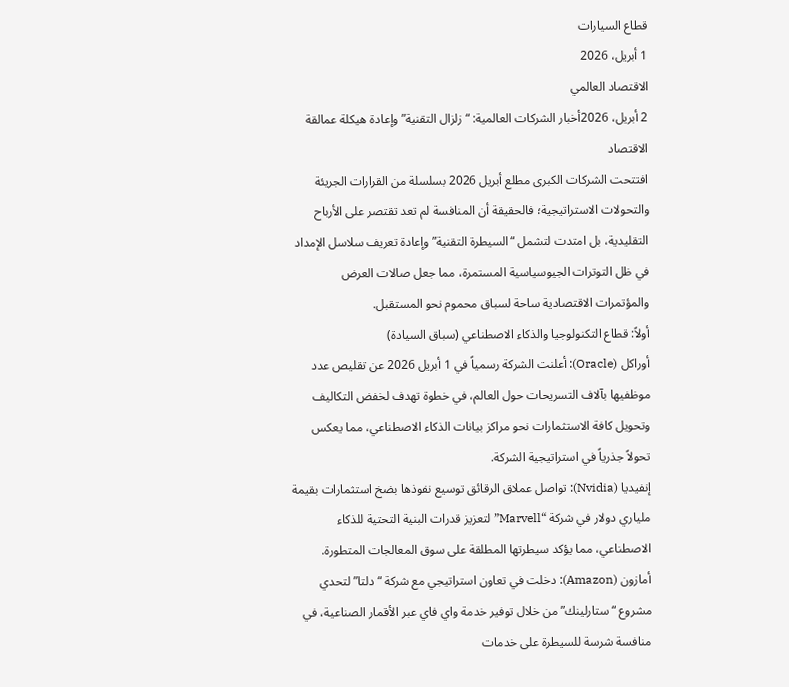قطاع السيارات
1 أبريل، 2026
الاقتصاد العالمي
2 أبريل، 2026أخبار الشركات العالمية: “زلزال التقنية” وإعادة هيكلة عمالقة الاقتصاد
افتتحت الشركات الكبرى مطلع أبريل 2026 بسلسلة من القرارات الجريئة والتحولات الاستراتيجية؛ فالحقيقة أن المنافسة لم تعد تقتصر على الأرباح التقليدية، بل امتدت لتشمل “السيطرة التقنية” وإعادة تعريف سلاسل الإمداد في ظل التوترات الجيوسياسية المستمرة، مما جعل صالات العرض والمؤتمرات الاقتصادية ساحة لسباق محموم نحو المستقبل.
أولاً: قطاع التكنولوجيا والذكاء الاصطناعي (سباق السيادة)
أوراكل (Oracle): أعلنت الشركة رسمياً في 1 أبريل 2026 عن تقليص عدد موظفيها بآلاف التسريحات حول العالم، في خطوة تهدف لخفض التكاليف وتحويل كافة الاستثمارات نحو مراكز بيانات الذكاء الاصطناعي، مما يعكس تحولاً جذرياً في استراتيجية الشركة.
إنفيديا (Nvidia): تواصل عملاق الرقائق توسيع نفوذها بضخ استثمارات بقيمة ملياري دولار في شركة “Marvell” لتعزيز قدرات البنية التحتية للذكاء الاصطناعي، مما يؤكد سيطرتها المطلقة على سوق المعالجات المتطورة.
أمازون (Amazon): دخلت في تعاون استراتيجي مع شركة “دلتا” لتحدي مشروع “ستارلينك” من خلال توفير خدمة واي فاي عبر الأقمار الصناعية، في منافسة شرسة للسيطرة على خدمات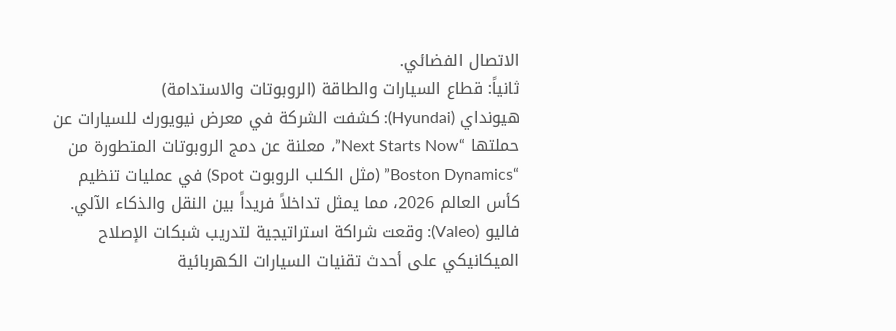الاتصال الفضائي.
ثانياً: قطاع السيارات والطاقة (الروبوتات والاستدامة)
هيونداي (Hyundai): كشفت الشركة في معرض نيويورك للسيارات عن حملتها “Next Starts Now”، معلنة عن دمج الروبوتات المتطورة من “Boston Dynamics” (مثل الكلب الروبوت Spot) في عمليات تنظيم كأس العالم 2026، مما يمثل تداخلاً فريداً بين النقل والذكاء الآلي.
فاليو (Valeo): وقعت شراكة استراتيجية لتدريب شبكات الإصلاح الميكانيكي على أحدث تقنيات السيارات الكهربائية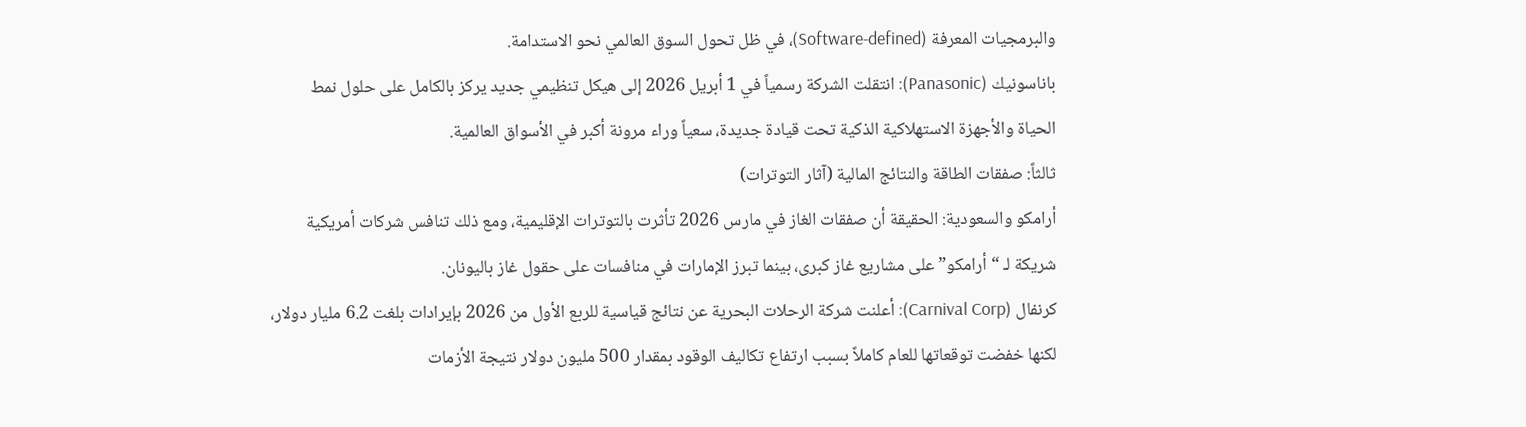والبرمجيات المعرفة (Software-defined)، في ظل تحول السوق العالمي نحو الاستدامة.
باناسونيك (Panasonic): انتقلت الشركة رسمياً في 1 أبريل 2026 إلى هيكل تنظيمي جديد يركز بالكامل على حلول نمط الحياة والأجهزة الاستهلاكية الذكية تحت قيادة جديدة، سعياً وراء مرونة أكبر في الأسواق العالمية.
ثالثاً: صفقات الطاقة والنتائج المالية (آثار التوترات)
أرامكو والسعودية: الحقيقة أن صفقات الغاز في مارس 2026 تأثرت بالتوترات الإقليمية، ومع ذلك تنافس شركات أمريكية شريكة لـ “أرامكو” على مشاريع غاز كبرى، بينما تبرز الإمارات في منافسات على حقول غاز باليونان.
كرنفال (Carnival Corp): أعلنت شركة الرحلات البحرية عن نتائج قياسية للربع الأول من 2026 بإيرادات بلغت 6.2 مليار دولار، لكنها خفضت توقعاتها للعام كاملاً بسبب ارتفاع تكاليف الوقود بمقدار 500 مليون دولار نتيجة الأزمات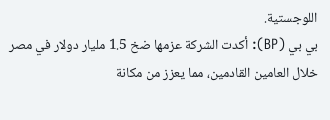اللوجستية.
بي بي (BP): أكدت الشركة عزمها ضخ 1.5 مليار دولار في مصر خلال العامين القادمين، مما يعزز من مكانة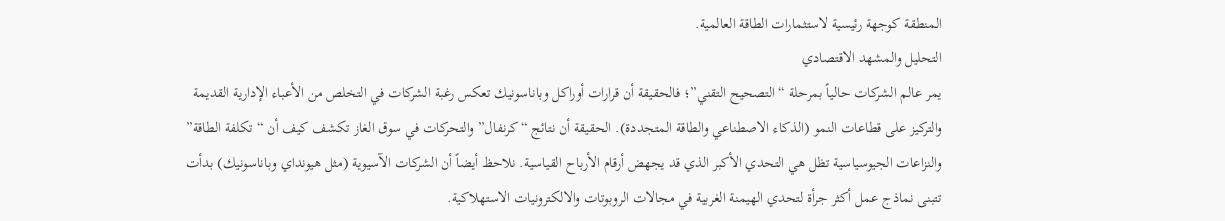المنطقة كوجهة رئيسية لاستثمارات الطاقة العالمية.
التحليل والمشهد الاقتصادي
يمر عالم الشركات حالياً بمرحلة “التصحيح التقني”؛ فالحقيقة أن قرارات أوراكل وباناسونيك تعكس رغبة الشركات في التخلص من الأعباء الإدارية القديمة والتركيز على قطاعات النمو (الذكاء الاصطناعي والطاقة المتجددة). الحقيقة أن نتائج “كرنفال” والتحركات في سوق الغاز تكشف كيف أن “تكلفة الطاقة” والنزاعات الجيوسياسية تظل هي التحدي الأكبر الذي قد يجهض أرقام الأرباح القياسية. نلاحظ أيضاً أن الشركات الآسيوية (مثل هيونداي وباناسونيك) بدأت تتبنى نماذج عمل أكثر جرأة لتحدي الهيمنة الغربية في مجالات الروبوتات والالكترونيات الاستهلاكية.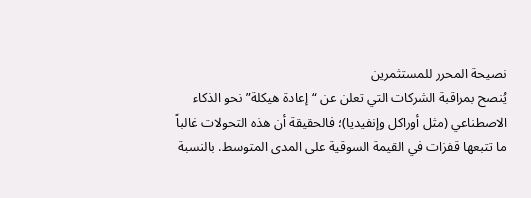نصيحة المحرر للمستثمرين
يُنصح بمراقبة الشركات التي تعلن عن “إعادة هيكلة” نحو الذكاء الاصطناعي (مثل أوراكل وإنفيديا)؛ فالحقيقة أن هذه التحولات غالباً ما تتبعها قفزات في القيمة السوقية على المدى المتوسط. بالنسبة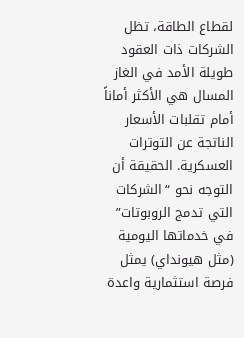لقطاع الطاقة، تظل الشركات ذات العقود طويلة الأمد في الغاز المسال هي الأكثر أماناً أمام تقلبات الأسعار الناتجة عن التوترات العسكرية. الحقيقة أن التوجه نحو “الشركات التي تدمج الروبوتات” في خدماتها اليومية (مثل هيونداي) يمثل فرصة استثمارية واعدة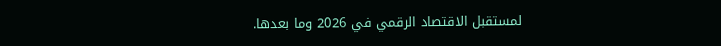لمستقبل الاقتصاد الرقمي في 2026 وما بعدها.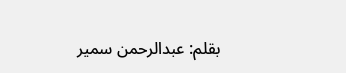بقلم: عبدالرحمن سمير